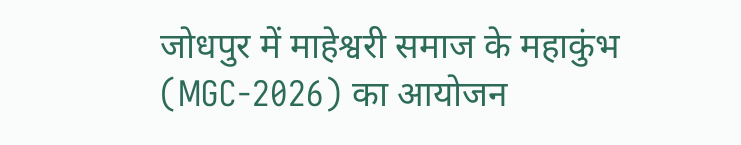जोधपुर में माहेश्वरी समाज के महाकुंभ (MGC-2026) का आयोजन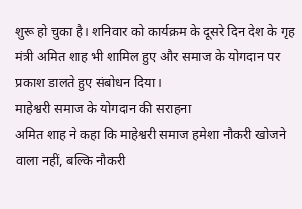शुरू हो चुका है। शनिवार को कार्यक्रम के दूसरे दिन देश के गृह मंत्री अमित शाह भी शामिल हुए और समाज के योगदान पर प्रकाश डालते हुए संबोधन दिया।
माहेश्वरी समाज के योगदान की सराहना
अमित शाह ने कहा कि माहेश्वरी समाज हमेशा नौकरी खोजने वाला नहीं, बल्कि नौकरी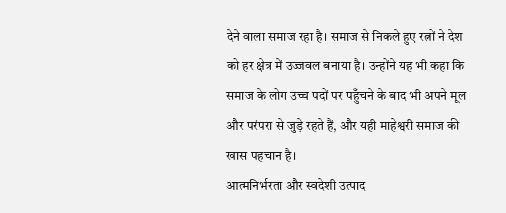देने वाला समाज रहा है। समाज से निकले हुए रत्नों ने देश को हर क्षेत्र में उज्जवल बनाया है। उन्होंने यह भी कहा कि समाज के लोग उच्च पदों पर पहुँचने के बाद भी अपने मूल और परंपरा से जुड़े रहते हैं, और यही माहेश्वरी समाज की खास पहचान है।
आत्मनिर्भरता और स्वदेशी उत्पाद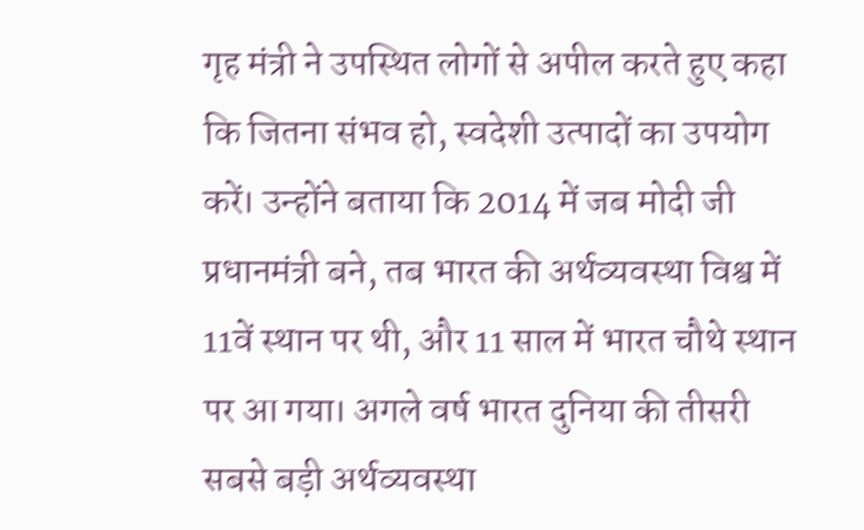गृह मंत्री ने उपस्थित लोगों से अपील करते हुए कहा कि जितना संभव हो, स्वदेशी उत्पादों का उपयोग करें। उन्होंने बताया कि 2014 में जब मोदी जी प्रधानमंत्री बने, तब भारत की अर्थव्यवस्था विश्व में 11वें स्थान पर थी, और 11 साल में भारत चौथे स्थान पर आ गया। अगले वर्ष भारत दुनिया की तीसरी सबसे बड़ी अर्थव्यवस्था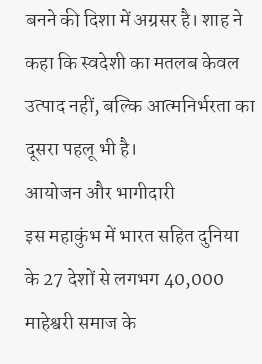बनने की दिशा में अग्रसर है। शाह ने कहा कि स्वदेशी का मतलब केवल उत्पाद नहीं, बल्कि आत्मनिर्भरता का दूसरा पहलू भी है।
आयोजन और भागीदारी
इस महाकुंभ में भारत सहित दुनिया के 27 देशों से लगभग 40,000 माहेश्वरी समाज के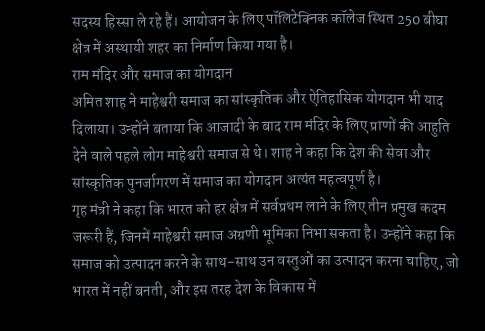सदस्य हिस्सा ले रहे हैं। आयोजन के लिए पॉलिटेक्निक कॉलेज स्थित 250 बीघा क्षेत्र में अस्थायी शहर का निर्माण किया गया है।
राम मंदिर और समाज का योगदान
अमित शाह ने माहेश्वरी समाज का सांस्कृतिक और ऐतिहासिक योगदान भी याद दिलाया। उन्होंने बताया कि आजादी के बाद राम मंदिर के लिए प्राणों की आहुति देने वाले पहले लोग माहेश्वरी समाज से थे। शाह ने कहा कि देश की सेवा और सांस्कृतिक पुनर्जागरण में समाज का योगदान अत्यंत महत्वपूर्ण है।
गृह मंत्री ने कहा कि भारत को हर क्षेत्र में सर्वप्रथम लाने के लिए तीन प्रमुख कदम जरूरी हैं, जिनमें माहेश्वरी समाज अग्रणी भूमिका निभा सकता है। उन्होंने कहा कि समाज को उत्पादन करने के साथ-साथ उन वस्तुओं का उत्पादन करना चाहिए, जो भारत में नहीं बनती, और इस तरह देश के विकास में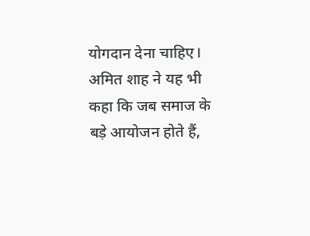योगदान देना चाहिए।
अमित शाह ने यह भी कहा कि जब समाज के बड़े आयोजन होते हैं,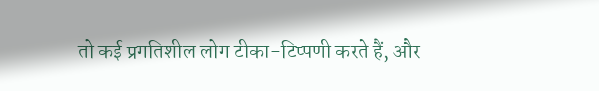तो कई प्रगतिशील लोग टीका-टिप्पणी करते हैं, और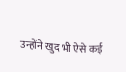उन्होंने खुद भी ऐसे कई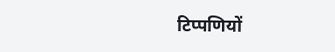टिप्पणियों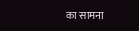का सामना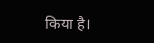किया है।